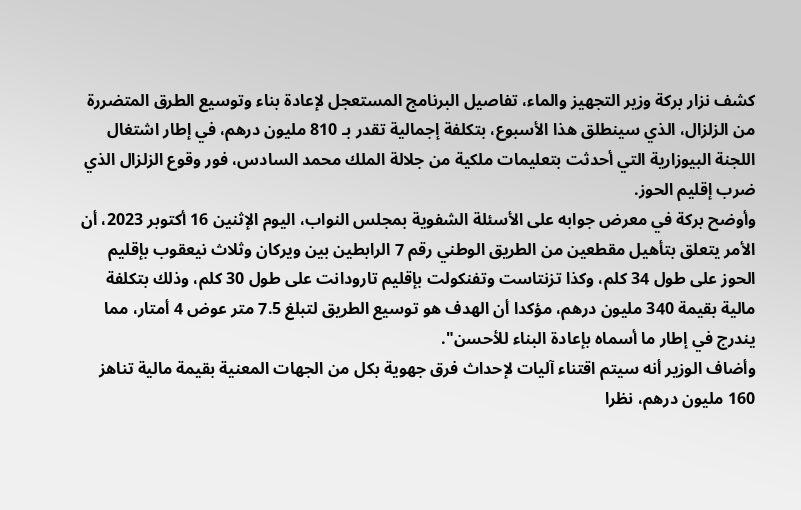كشف نزار بركة وزير التجهيز والماء، تفاصيل البرنامج المستعجل لإعادة بناء وتوسيع الطرق المتضررة من الزلزال، الذي سينطلق هذا الأسبوع، بتكلفة إجمالية تقدر بـ 810 مليون درهم، في إطار اشتغال اللجنة البيوزارية التي أحدثت بتعليمات ملكية من جلالة الملك محمد السادس، فور وقوع الزلزال الذي ضرب إقليم الحوز.
وأوضح بركة في معرض جوابه على الأسئلة الشفوية بمجلس النواب، اليوم الإثنين 16 أكتوبر 2023، أن الأمر يتعلق بتأهيل مقطعين من الطريق الوطني رقم 7 الرابطين بين ويركان وثلاث نيعقوب بإقليم الحوز على طول 34 كلم، وكذا تزنتاست وتفنكولت بإقليم تارودانت على طول 30 كلم، وذلك بتكلفة مالية بقيمة 340 مليون درهم، مؤكدا أن الهدف هو توسيع الطريق لتبلغ 7.5 متر عوض 4 أمتار، مما يندرج في إطار ما أسماه بإعادة البناء للأحسن".
وأضاف الوزير أنه سيتم اقتناء آليات لإحداث فرق جهوية بكل من الجهات المعنية بقيمة مالية تناهز 160 مليون درهم، نظرا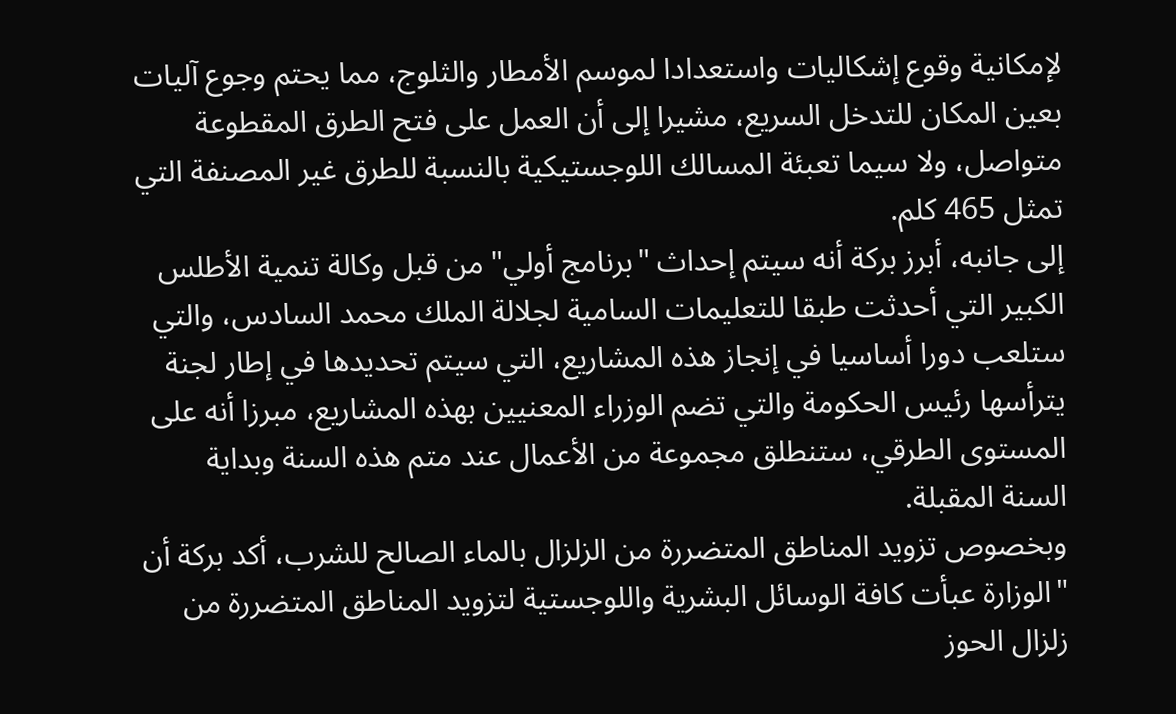لإمكانية وقوع إشكاليات واستعدادا لموسم الأمطار والثلوج، مما يحتم وجوع آليات بعين المكان للتدخل السريع، مشيرا إلى أن العمل على فتح الطرق المقطوعة متواصل، ولا سيما تعبئة المسالك اللوجستيكية بالنسبة للطرق غير المصنفة التي تمثل 465 كلم.
إلى جانبه، أبرز بركة أنه سيتم إحداث "برنامج أولي" من قبل وكالة تنمية الأطلس الكبير التي أحدثت طبقا للتعليمات السامية لجلالة الملك محمد السادس، والتي ستلعب دورا أساسيا في إنجاز هذه المشاريع، التي سيتم تحديدها في إطار لجنة يترأسها رئيس الحكومة والتي تضم الوزراء المعنيين بهذه المشاريع، مبرزا أنه على المستوى الطرقي، ستنطلق مجموعة من الأعمال عند متم هذه السنة وبداية السنة المقبلة.
وبخصوص تزويد المناطق المتضررة من الزلزال بالماء الصالح للشرب، أكد بركة أن "الوزارة عبأت كافة الوسائل البشرية واللوجستية لتزويد المناطق المتضررة من زلزال الحوز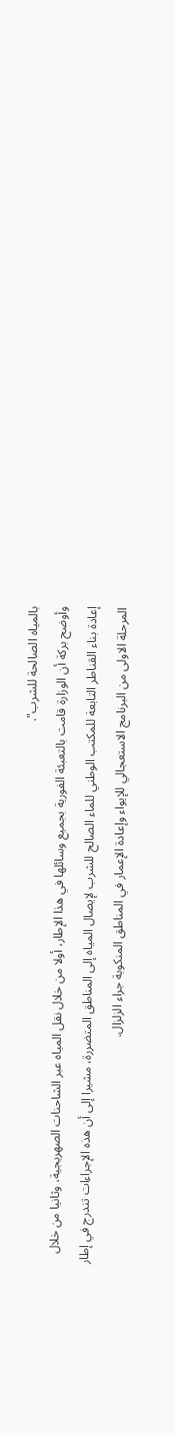بالمياه الصالحة للشرب".
وأوضح بركة أن الوزارة قامت بالتعبئة الفورية بجميع وسائلها في هذا الإطار، أولا من خلال نقل المياه عبر الشاحنات الصهريجية، وثانيا من خلال إعادة بناء القناطر التابعة للمكتب الوطني للماء الصالح للشرب لإيصال المياه إلى المناطق المتضررة، مشيرا إلى أن هذه الإجراءات تندرج في إطار المرحلة الاولى من البرنامج الاستعجالي للإيواء وإعادة الإعمار في المناطق المنكوبة جراء الزلزال.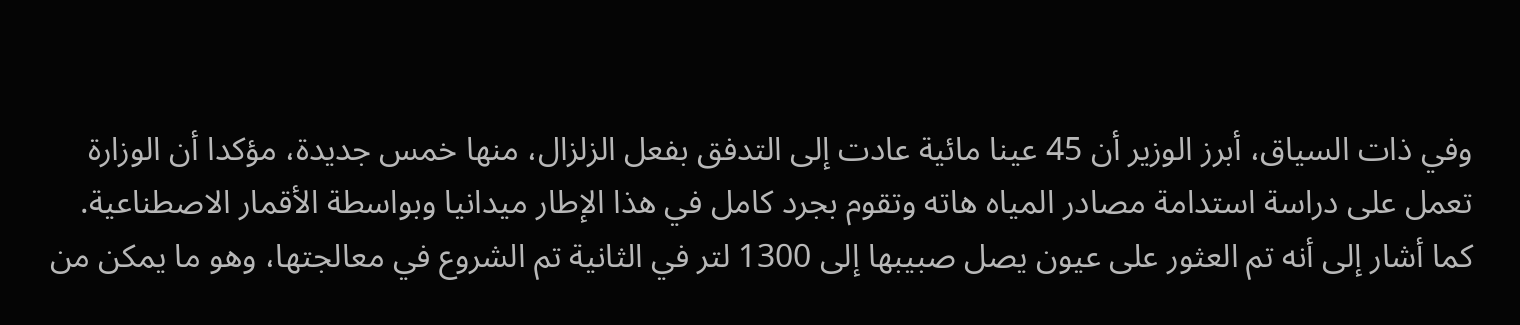وفي ذات السياق، أبرز الوزير أن 45 عينا مائية عادت إلى التدفق بفعل الزلزال، منها خمس جديدة، مؤكدا أن الوزارة تعمل على دراسة استدامة مصادر المياه هاته وتقوم بجرد كامل في هذا الإطار ميدانيا وبواسطة الأقمار الاصطناعية.
كما أشار إلى أنه تم العثور على عيون يصل صبيبها إلى 1300 لتر في الثانية تم الشروع في معالجتها، وهو ما يمكن من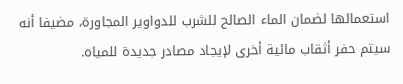استعمالها لضمان الماء الصالح للشرب للدواوير المجاورة، مضيفا أنه سيتم حفر أثقاب مائية أخرى لإيجاد مصادر جديدة للمياه.